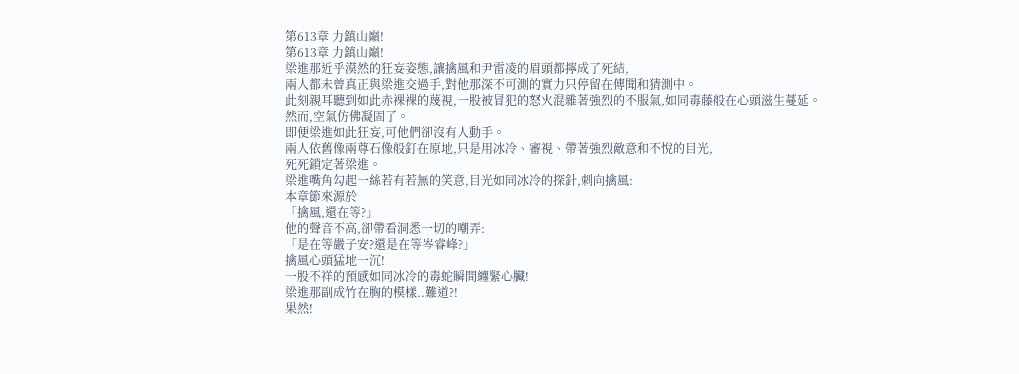第613章 力鎮山巔!
第613章 力鎮山巔!
梁進那近乎漠然的狂妄姿態,讓擒風和尹雷凌的眉頭都擰成了死結,
兩人都未曾真正與梁進交過手,對他那深不可測的實力只停留在傳聞和猜測中。
此刻親耳聽到如此赤裸裸的蔑視,一股被冒犯的怒火混雜著強烈的不服氣,如同毒藤般在心頭滋生蔓延。
然而,空氣仿佛凝固了。
即便梁進如此狂妄,可他們卻沒有人動手。
兩人依舊像兩尊石像般釘在原地,只是用冰冷、審視、帶著強烈敵意和不悅的目光,
死死鎖定著梁進。
梁進嘴角勾起一絲若有若無的笑意,目光如同冰冷的探針,刺向擒風:
本章節來源於
「擒風,還在等?」
他的聲音不高,卻帶看洞悉一切的嘲弄:
「是在等嚴子安?還是在等岑睿峰?」
擒風心頭猛地一沉!
一股不祥的預感如同冰冷的毒蛇瞬間纏緊心臟!
梁進那副成竹在胸的模樣..難道?!
果然!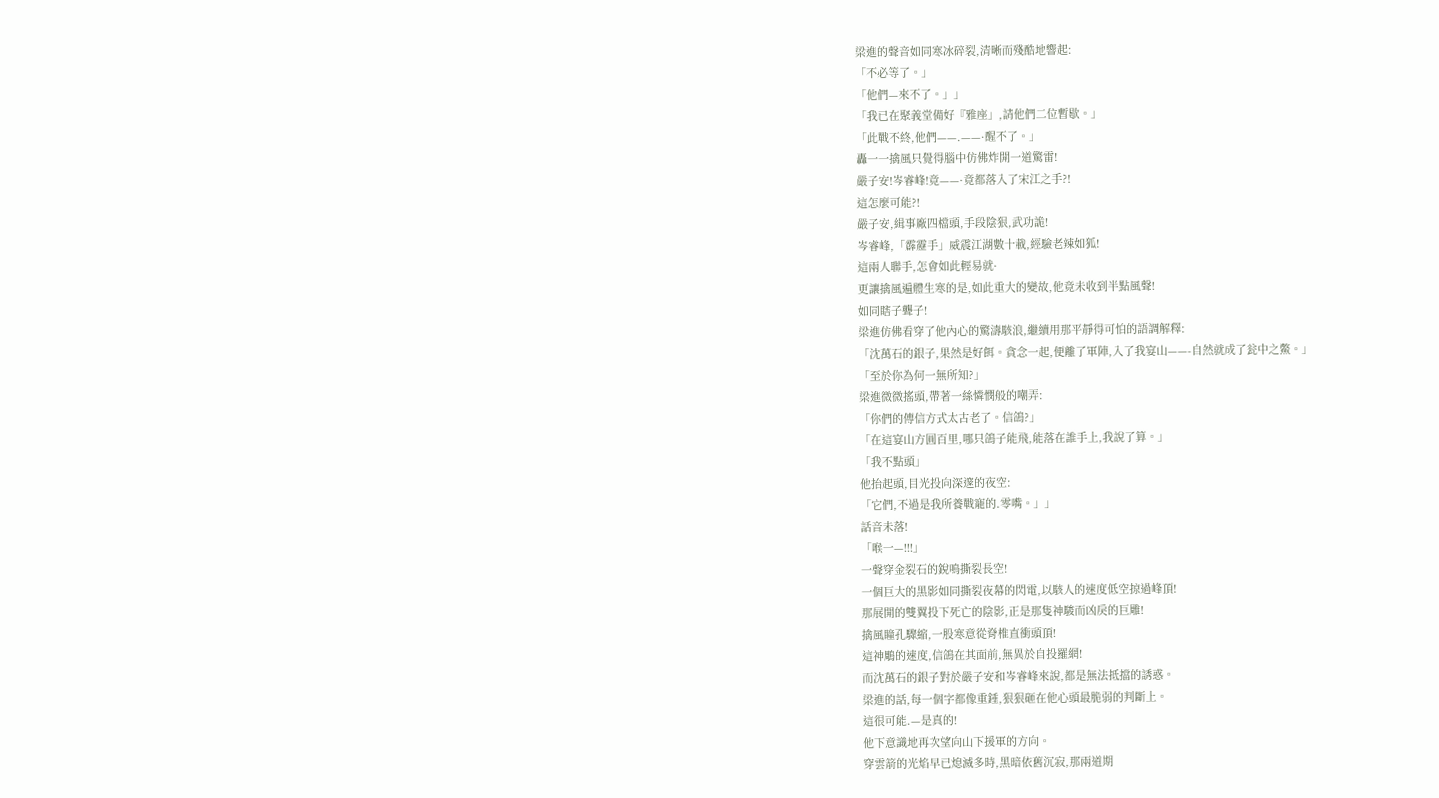梁進的聲音如同寒冰碎裂,清晰而殘酷地響起:
「不必等了。」
「他們—來不了。」」
「我已在聚義堂備好『雅座」,請他們二位暫歇。」
「此戰不終,他們——.——·醒不了。」
轟一一擒風只覺得腦中仿佛炸開一道驚雷!
嚴子安!岑睿峰!竟——·竟都落入了宋江之手?!
這怎麼可能?!
嚴子安,緝事廠四檔頭,手段陰狠,武功詭!
岑睿峰,「霹靂手」威震江湖數十載,經驗老辣如狐!
這兩人聯手,怎會如此輕易就·
更讓擒風遍體生寒的是,如此重大的變故,他竟未收到半點風聲!
如同瞎子聾子!
梁進仿佛看穿了他內心的驚濤駭浪,繼續用那平靜得可怕的語調解釋:
「沈萬石的銀子,果然是好餌。貪念一起,便離了軍陣,入了我宴山——-自然就成了瓮中之鱉。」
「至於你為何一無所知?」
梁進微微搖頭,帶著一絲憐憫般的嘲弄:
「你們的傳信方式太古老了。信鴿?」
「在這宴山方圓百里,哪只鴿子能飛,能落在誰手上,我說了算。」
「我不點頭」
他抬起頭,目光投向深邃的夜空:
「它們,不過是我所養戰寵的.零嘴。」」
話音未落!
「喉一—!!!」
一聲穿金裂石的銳鳴撕裂長空!
一個巨大的黑影如同撕裂夜幕的閃電,以駭人的速度低空掠過峰頂!
那展開的雙翼投下死亡的陰影,正是那隻神駿而凶戾的巨雕!
擒風瞳孔驟縮,一股寒意從脊椎直衝頭頂!
這神鵰的速度,信鴿在其面前,無異於自投羅網!
而沈萬石的銀子對於嚴子安和岑睿峰來說,都是無法抵擋的誘惑。
梁進的話,每一個字都像重錘,狠狠砸在他心頭最脆弱的判斷上。
這很可能.—是真的!
他下意識地再次望向山下援軍的方向。
穿雲箭的光焰早已熄滅多時,黑暗依舊沉寂,那兩道期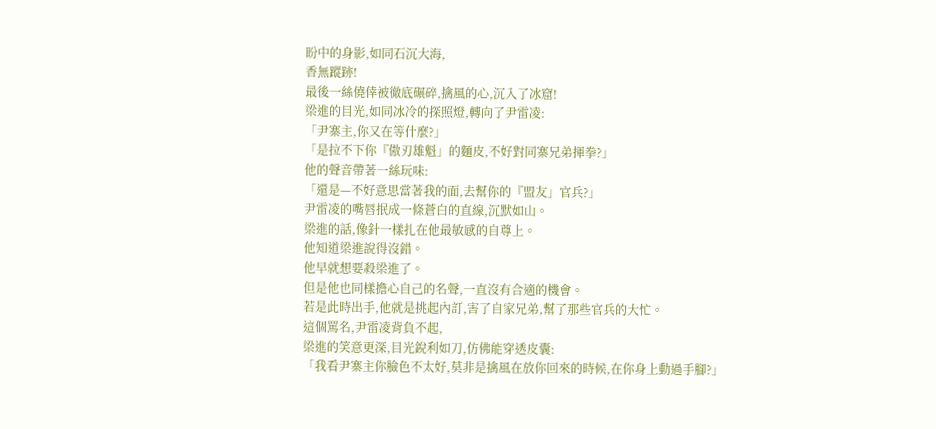盼中的身影,如同石沉大海,
香無蹤跡!
最後一絲僥倖被徹底碾碎,擒風的心,沉入了冰窟!
梁進的目光,如同冰冷的探照燈,轉向了尹雷凌:
「尹寨主,你又在等什麼?」
「是拉不下你『傲刃雄魁」的麵皮,不好對同寨兄弟揮拳?」
他的聲音帶著一絲玩味:
「還是—不好意思當著我的面,去幫你的『盟友」官兵?」
尹雷凌的嘴唇抿成一條蒼白的直線,沉默如山。
梁進的話,像針一樣扎在他最敏感的自尊上。
他知道梁進說得沒錯。
他早就想要殺梁進了。
但是他也同樣擔心自己的名聲,一直沒有合適的機會。
若是此時出手,他就是挑起內訂,害了自家兄弟,幫了那些官兵的大忙。
這個罵名,尹雷凌背負不起,
梁進的笑意更深,目光銳利如刀,仿佛能穿透皮囊:
「我看尹寨主你臉色不太好,莫非是擒風在放你回來的時候,在你身上動過手腳?」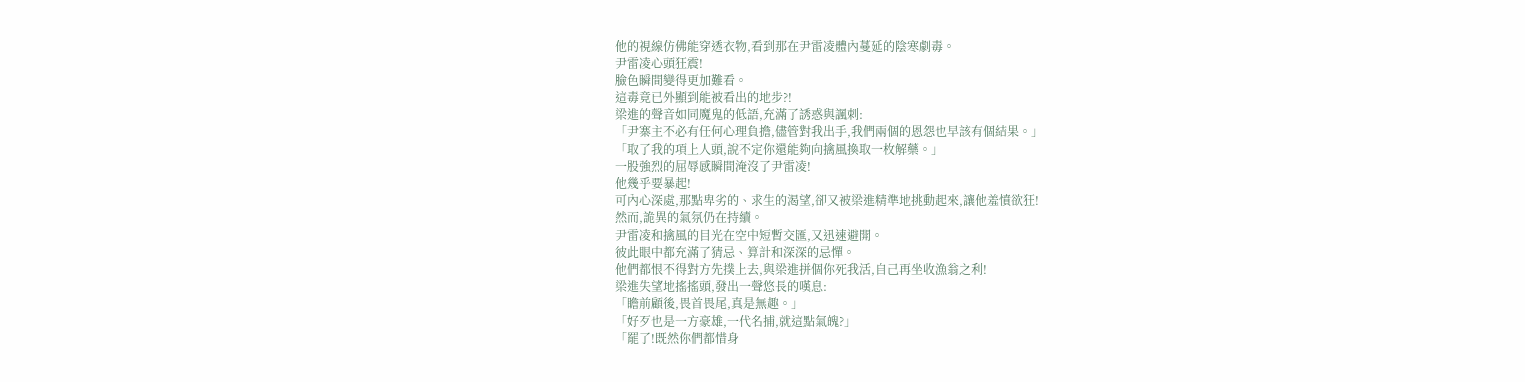他的視線仿佛能穿透衣物,看到那在尹雷凌體內蔓延的陰寒劇毒。
尹雷凌心頭狂震!
臉色瞬間變得更加難看。
這毒竟已外顯到能被看出的地步?!
梁進的聲音如同魔鬼的低語,充滿了誘惑與諷刺:
「尹寨主不必有任何心理負擔,儘管對我出手,我們兩個的恩怨也早該有個結果。」
「取了我的項上人頭,說不定你還能夠向擒風換取一枚解藥。」
一股強烈的屈辱感瞬間淹沒了尹雷凌!
他幾乎要暴起!
可內心深處,那點卑劣的、求生的渴望,卻又被梁進精準地挑動起來,讓他羞憤欲狂!
然而,詭異的氣氛仍在持續。
尹雷凌和擒風的目光在空中短暫交匯,又迅速避開。
彼此眼中都充滿了猜忌、算計和深深的忌憚。
他們都恨不得對方先撲上去,與梁進拼個你死我活,自己再坐收漁翁之利!
梁進失望地搖搖頭,發出一聲悠長的嘆息:
「瞻前顧後,畏首畏尾,真是無趣。」
「好歹也是一方豪雄,一代名捕,就這點氣魄?」
「罷了!既然你們都惜身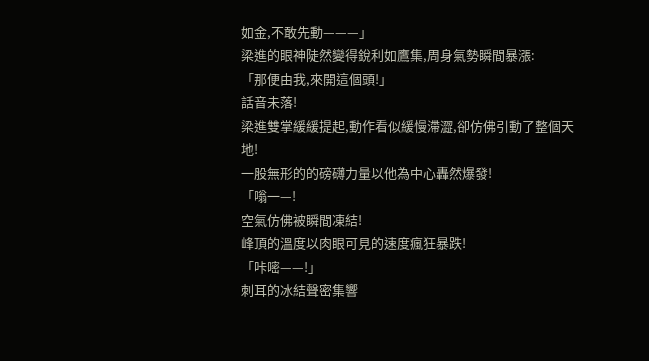如金,不敢先動———」
梁進的眼神陡然變得銳利如鷹集,周身氣勢瞬間暴漲:
「那便由我,來開這個頭!」
話音未落!
梁進雙掌緩緩提起,動作看似緩慢滯澀,卻仿佛引動了整個天地!
一股無形的的磅礴力量以他為中心轟然爆發!
「嗡一—!
空氣仿佛被瞬間凍結!
峰頂的溫度以肉眼可見的速度瘋狂暴跌!
「咔嘧——!」
刺耳的冰結聲密集響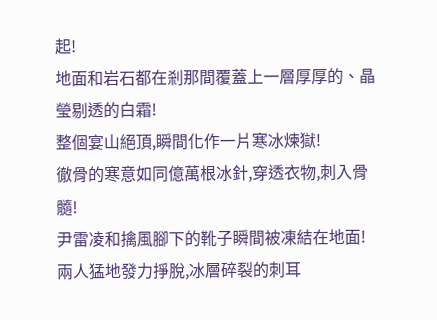起!
地面和岩石都在剎那間覆蓋上一層厚厚的、晶瑩剔透的白霜!
整個宴山絕頂,瞬間化作一片寒冰煉獄!
徹骨的寒意如同億萬根冰針,穿透衣物,刺入骨髓!
尹雷凌和擒風腳下的靴子瞬間被凍結在地面!
兩人猛地發力掙脫,冰層碎裂的刺耳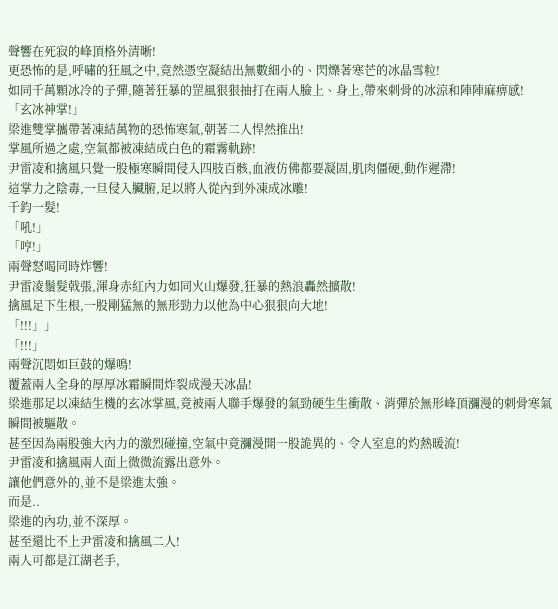聲響在死寂的峰頂格外清晰!
更恐怖的是,呼嘯的狂風之中,竟然憑空凝結出無數細小的、閃爍著寒芒的冰晶雪粒!
如同千萬顆冰冷的子彈,隨著狂暴的罡風狠狠抽打在兩人臉上、身上,帶來刺骨的冰涼和陣陣麻痹感!
「玄冰神掌!」
梁進雙掌攜帶著凍結萬物的恐怖寒氣,朝著二人悍然推出!
掌風所過之處,空氣都被凍結成白色的霜霧軌跡!
尹雷凌和擒風只覺一股極寒瞬間侵入四肢百骸,血液仿佛都要凝固,肌肉僵硬,動作遲滯!
這掌力之陰毒,一旦侵入臟腑,足以將人從內到外凍成冰雕!
千鈞一髮!
「吼!」
「哼!」
兩聲怒喝同時炸響!
尹雷凌鬚髮戟張,渾身赤紅內力如同火山爆發,狂暴的熱浪轟然擴散!
擒風足下生根,一股剛猛無的無形勁力以他為中心狠狠向大地!
「!!!」」
「!!!」
兩聲沉悶如巨鼓的爆鳴!
覆蓋兩人全身的厚厚冰霜瞬間炸裂成漫天冰晶!
梁進那足以凍結生機的玄冰掌風,竟被兩人聯手爆發的氣勁硬生生衝散、消彈於無形峰頂瀰漫的刺骨寒氣瞬間被驅散。
甚至因為兩股強大內力的激烈碰撞,空氣中竟瀰漫開一股詭異的、令人室息的灼熱暖流!
尹雷凌和擒風兩人面上微微流露出意外。
讓他們意外的,並不是梁進太強。
而是..
梁進的內功,並不深厚。
甚至還比不上尹雷凌和擒風二人!
兩人可都是江湖老手,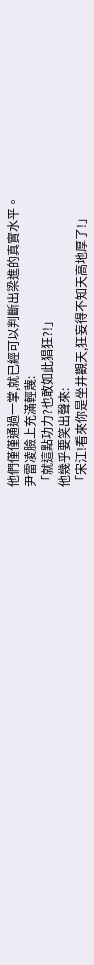他們僅僅通過一掌,就已經可以判斷出梁進的真實水平。
尹雷凌臉上充滿輕蔑:
「就這點功力?也敢如此猖狂?!」
他幾乎要笑出聲來:
「宋江!看來你是坐井觀天,狂妄得不知天高地厚了!」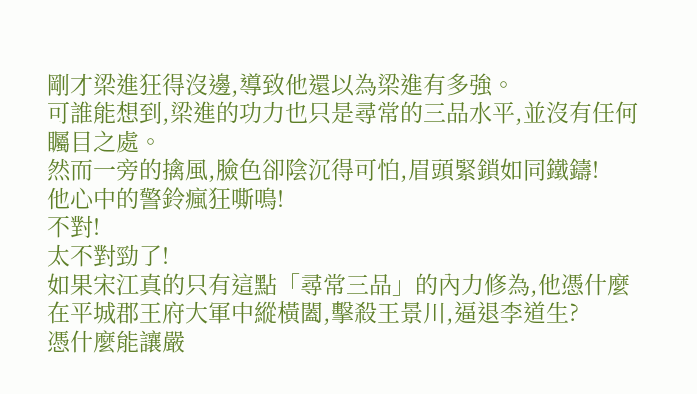剛才梁進狂得沒邊,導致他還以為梁進有多強。
可誰能想到,梁進的功力也只是尋常的三品水平,並沒有任何矚目之處。
然而一旁的擒風,臉色卻陰沉得可怕,眉頭緊鎖如同鐵鑄!
他心中的警鈴瘋狂嘶鳴!
不對!
太不對勁了!
如果宋江真的只有這點「尋常三品」的內力修為,他憑什麼在平城郡王府大軍中縱橫闔,擊殺王景川,逼退李道生?
憑什麼能讓嚴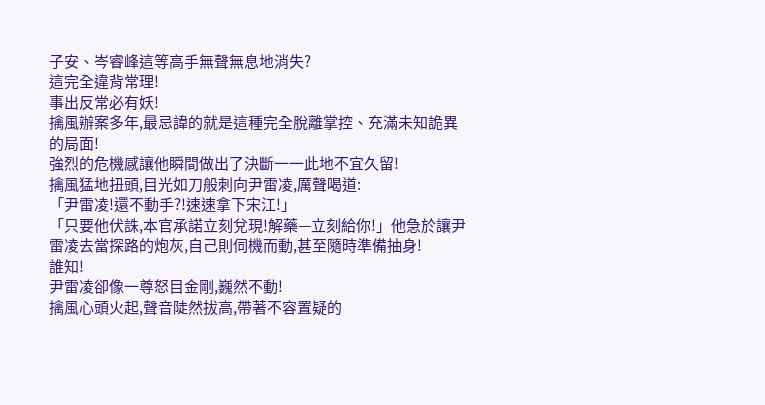子安、岑睿峰這等高手無聲無息地消失?
這完全違背常理!
事出反常必有妖!
擒風辦案多年,最忌諱的就是這種完全脫離掌控、充滿未知詭異的局面!
強烈的危機感讓他瞬間做出了決斷一一此地不宜久留!
擒風猛地扭頭,目光如刀般刺向尹雷凌,厲聲喝道:
「尹雷凌!還不動手?!速速拿下宋江!」
「只要他伏誅,本官承諾立刻兌現!解藥—立刻給你!」他急於讓尹雷凌去當探路的炮灰,自己則伺機而動,甚至隨時準備抽身!
誰知!
尹雷凌卻像一尊怒目金剛,巍然不動!
擒風心頭火起,聲音陡然拔高,帶著不容置疑的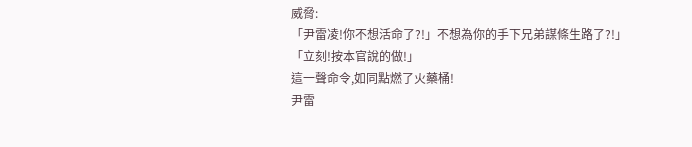威脅:
「尹雷凌!你不想活命了?!」不想為你的手下兄弟謀條生路了?!」
「立刻!按本官說的做!」
這一聲命令,如同點燃了火藥桶!
尹雷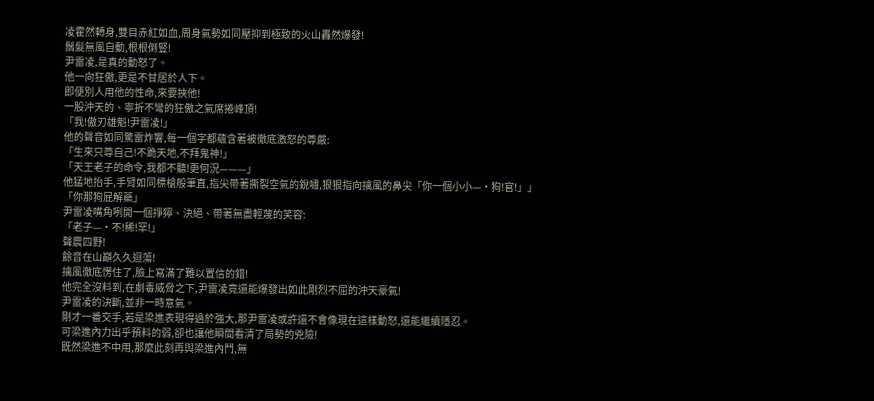凌霍然轉身,雙目赤紅如血,周身氣勢如同壓抑到極致的火山轟然爆發!
鬚髮無風自動,根根倒豎!
尹雷凌,是真的動怒了。
他一向狂傲,更是不甘居於人下。
即便別人用他的性命,來要挾他!
一股沖天的、寧折不彎的狂傲之氣席捲峰頂!
「我!傲刃雄魁!尹雷凌!」
他的聲音如同驚雷炸響,每一個字都蘊含著被徹底激怒的尊嚴:
「生來只尊自己!不跪天地,不拜鬼神!」
「天王老子的命令,我都不聽!更何況———」
他猛地抬手,手臂如同標槍般筆直,指尖帶著撕裂空氣的銳嘯,狠狠指向擒風的鼻尖「你一個小小—·狗!官!」」
「你那狗屁解藥」
尹雷凌嘴角咧開一個掙獰、決絕、帶著無盡輕蔑的笑容:
「老子—·不!稀!罕!」
聲震四野!
餘音在山巔久久迴蕩!
擒風徹底愣住了,臉上寫滿了難以置信的錯!
他完全沒料到,在劇毒威脅之下,尹雷凌竟還能爆發出如此剛烈不屈的沖天豪氣!
尹雷凌的決斷,並非一時意氣。
剛才一番交手,若是梁進表現得過於強大,那尹雷凌或許還不會像現在這樣動怒,還能繼續隱忍。
可梁進內力出乎預料的弱,卻也讓他瞬間看清了局勢的兇險!
既然梁進不中用,那麼此刻再與梁進內鬥,無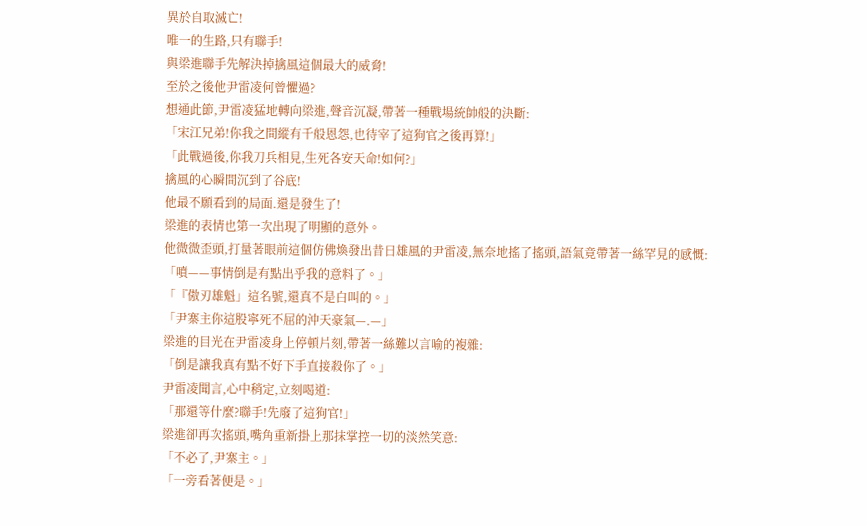異於自取滅亡!
唯一的生路,只有聯手!
與梁進聯手先解決掉擒風這個最大的威脅!
至於之後他尹雷凌何曾懼過?
想通此節,尹雷凌猛地轉向梁進,聲音沉凝,帶著一種戰場統帥般的決斷:
「宋江兄弟!你我之間縱有千般恩怨,也待宰了這狗官之後再算!」
「此戰過後,你我刀兵相見,生死各安天命!如何?」
擒風的心瞬間沉到了谷底!
他最不願看到的局面.還是發生了!
梁進的表情也第一次出現了明顯的意外。
他微微歪頭,打量著眼前這個仿佛煥發出昔日雄風的尹雷凌,無奈地搖了搖頭,語氣竟帶著一絲罕見的感慨:
「噴——事情倒是有點出乎我的意料了。」
「『傲刃雄魁」這名號,還真不是白叫的。」
「尹寨主你這股寧死不屈的沖天豪氣—.—」
梁進的目光在尹雷凌身上停頓片刻,帶著一絲難以言喻的複雜:
「倒是讓我真有點不好下手直接殺你了。」
尹雷凌聞言,心中稍定,立刻喝道:
「那還等什麼?聯手!先廢了這狗官!」
梁進卻再次搖頭,嘴角重新掛上那抹掌控一切的淡然笑意:
「不必了,尹寨主。」
「一旁看著便是。」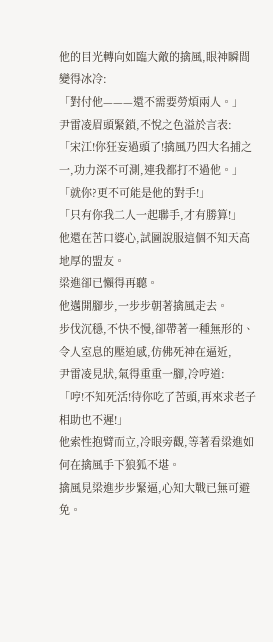他的目光轉向如臨大敵的擒風,眼神瞬間變得冰冷:
「對付他———還不需要勞煩兩人。」
尹雷凌眉頭緊鎖,不悅之色溢於言表:
「宋江!你狂妄過頭了!擒風乃四大名捕之一,功力深不可測,連我都打不過他。」
「就你?更不可能是他的對手!」
「只有你我二人一起聯手,才有勝算!」
他還在苦口婆心,試圖說服這個不知天高地厚的盟友。
梁進卻已懶得再聽。
他邁開腳步,一步步朝著擒風走去。
步伐沉穩,不快不慢,卻帶著一種無形的、令人室息的壓迫感,仿佛死神在逼近,
尹雷凌見狀,氣得重重一腳,冷哼道:
「哼!不知死活!待你吃了苦頭,再來求老子相助也不遲!」
他索性抱臂而立,冷眼旁觀,等著看梁進如何在擒風手下狼狐不堪。
擒風見梁進步步緊逼,心知大戰已無可避免。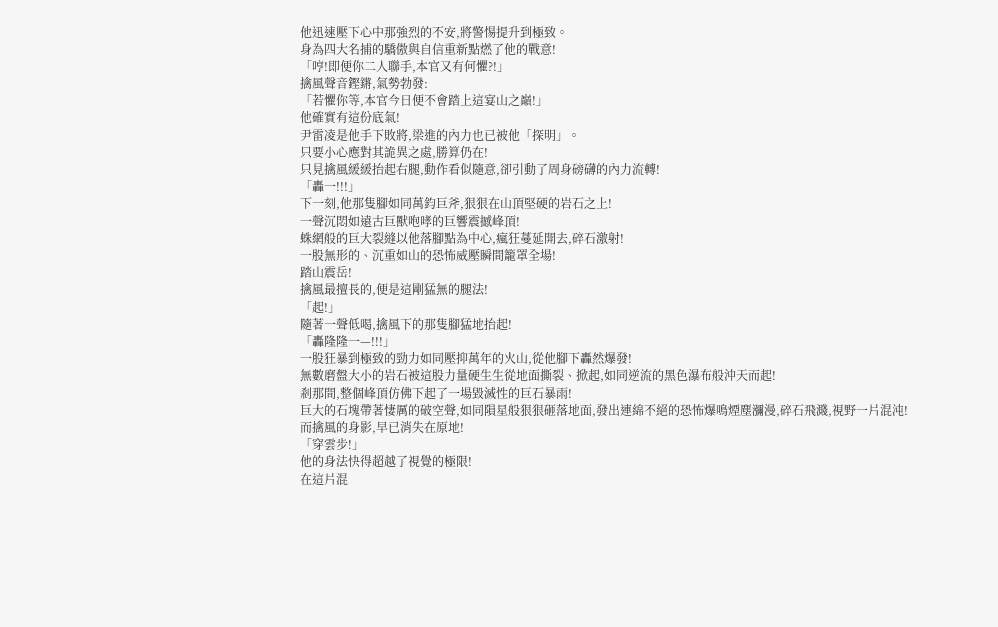他迅速壓下心中那強烈的不安,將警惕提升到極致。
身為四大名捕的驕傲與自信重新點燃了他的戰意!
「哼!即便你二人聯手,本官又有何懼?!」
擒風聲音鏗鏘,氣勢勃發:
「若懼你等,本官今日便不會踏上這宴山之巔!」
他確實有這份底氣!
尹雷凌是他手下敗將,梁進的內力也已被他「探明」。
只要小心應對其詭異之處,勝算仍在!
只見擒風緩緩抬起右腿,動作看似隨意,卻引動了周身磅礴的內力流轉!
「轟一!!!」
下一刻,他那隻腳如同萬鈞巨斧,狠狠在山頂堅硬的岩石之上!
一聲沉悶如遠古巨獸咆哮的巨響震撼峰頂!
蛛網般的巨大裂縫以他落腳點為中心,瘋狂蔓延開去,碎石激射!
一股無形的、沉重如山的恐怖威壓瞬間籠罩全場!
踏山震岳!
擒風最擅長的,便是這剛猛無的腿法!
「起!」
隨著一聲低喝,擒風下的那隻腳猛地抬起!
「轟隆隆一—!!!」
一股狂暴到極致的勁力如同壓抑萬年的火山,從他腳下轟然爆發!
無數磨盤大小的岩石被這股力量硬生生從地面撕裂、掀起,如同逆流的黑色瀑布般沖天而起!
剎那間,整個峰頂仿佛下起了一場毀滅性的巨石暴雨!
巨大的石塊帶著悽厲的破空聲,如同隕星般狠狠砸落地面,發出連綿不絕的恐怖爆鳴煙塵瀰漫,碎石飛濺,視野一片混沌!
而擒風的身影,早已消失在原地!
「穿雲步!」
他的身法快得超越了視覺的極限!
在這片混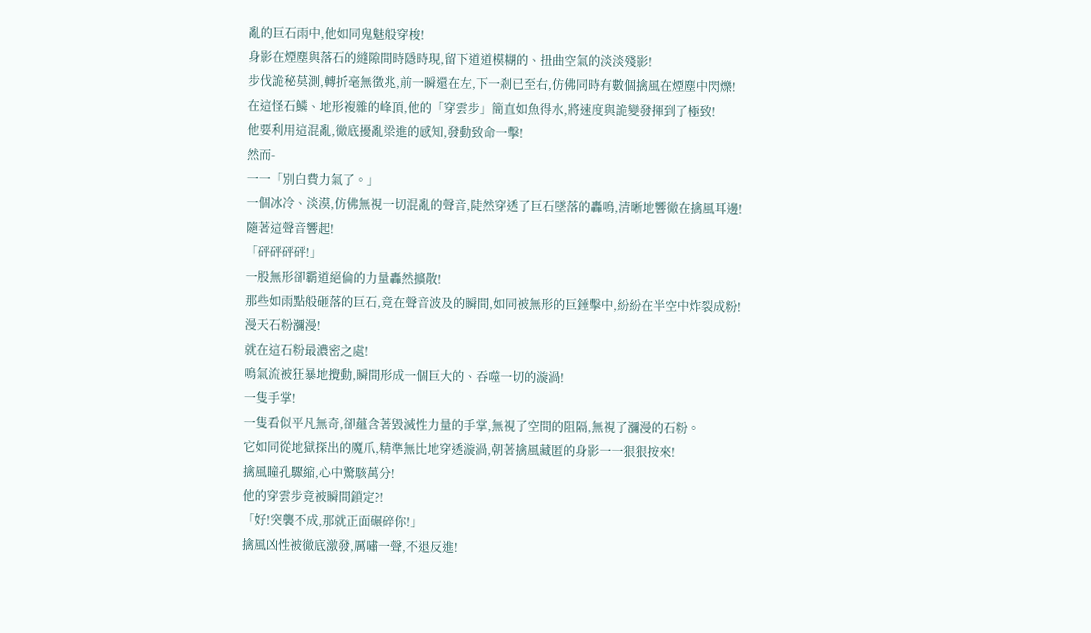亂的巨石雨中,他如同鬼魅般穿梭!
身影在煙塵與落石的縫隙間時隱時現,留下道道模糊的、扭曲空氣的淡淡殘影!
步伐詭秘莫測,轉折毫無徵兆,前一瞬還在左,下一剎已至右,仿佛同時有數個擒風在煙塵中閃爍!
在這怪石鱗、地形複雜的峰頂,他的「穿雲步」簡直如魚得水,將速度與詭變發揮到了極致!
他要利用這混亂,徹底擾亂梁進的感知,發動致命一擊!
然而-
一一「別白費力氣了。」
一個冰冷、淡漠,仿佛無視一切混亂的聲音,陡然穿透了巨石墜落的轟鳴,清晰地響徹在擒風耳邊!
隨著這聲音響起!
「砰砰砰砰!」
一股無形卻霸道絕倫的力量轟然擴散!
那些如雨點般砸落的巨石,竟在聲音波及的瞬間,如同被無形的巨錘擊中,紛紛在半空中炸裂成粉!
漫天石粉瀰漫!
就在這石粉最濃密之處!
鳴氣流被狂暴地攪動,瞬間形成一個巨大的、吞噬一切的漩渦!
一隻手掌!
一隻看似平凡無奇,卻蘊含著毀滅性力量的手掌,無視了空間的阻隔,無視了瀰漫的石粉。
它如同從地獄探出的魔爪,精準無比地穿透漩渦,朝著擒風藏匿的身影一一狠狠按來!
擒風瞳孔驟縮,心中驚駭萬分!
他的穿雲步竟被瞬間鎖定?!
「好!突襲不成,那就正面碾碎你!」
擒風凶性被徹底激發,厲嘯一聲,不退反進!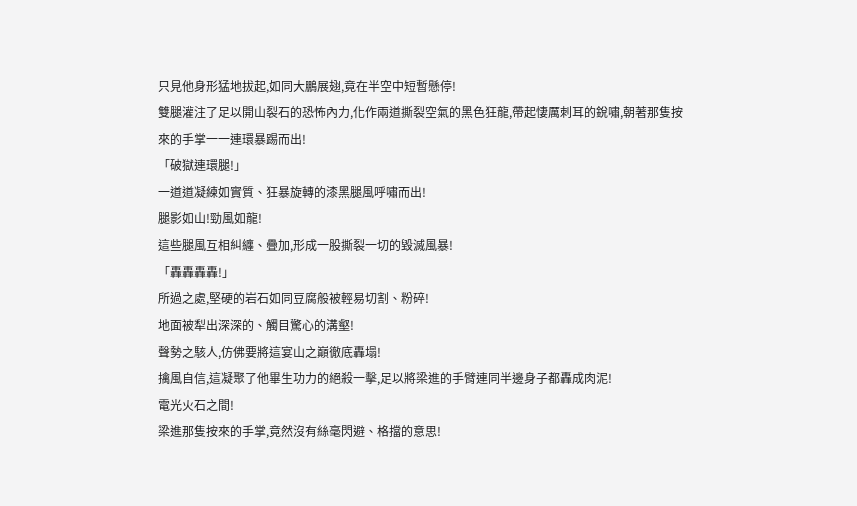只見他身形猛地拔起,如同大鵬展翅,竟在半空中短暫懸停!
雙腿灌注了足以開山裂石的恐怖內力,化作兩道撕裂空氣的黑色狂龍,帶起悽厲刺耳的銳嘯,朝著那隻按來的手掌一一連環暴踢而出!
「破獄連環腿!」
一道道凝練如實質、狂暴旋轉的漆黑腿風呼嘯而出!
腿影如山!勁風如龍!
這些腿風互相糾纏、疊加,形成一股撕裂一切的毀滅風暴!
「轟轟轟轟!」
所過之處,堅硬的岩石如同豆腐般被輕易切割、粉碎!
地面被犁出深深的、觸目驚心的溝壑!
聲勢之駭人,仿佛要將這宴山之巔徹底轟塌!
擒風自信,這凝聚了他畢生功力的絕殺一擊,足以將梁進的手臂連同半邊身子都轟成肉泥!
電光火石之間!
梁進那隻按來的手掌,竟然沒有絲毫閃避、格擋的意思!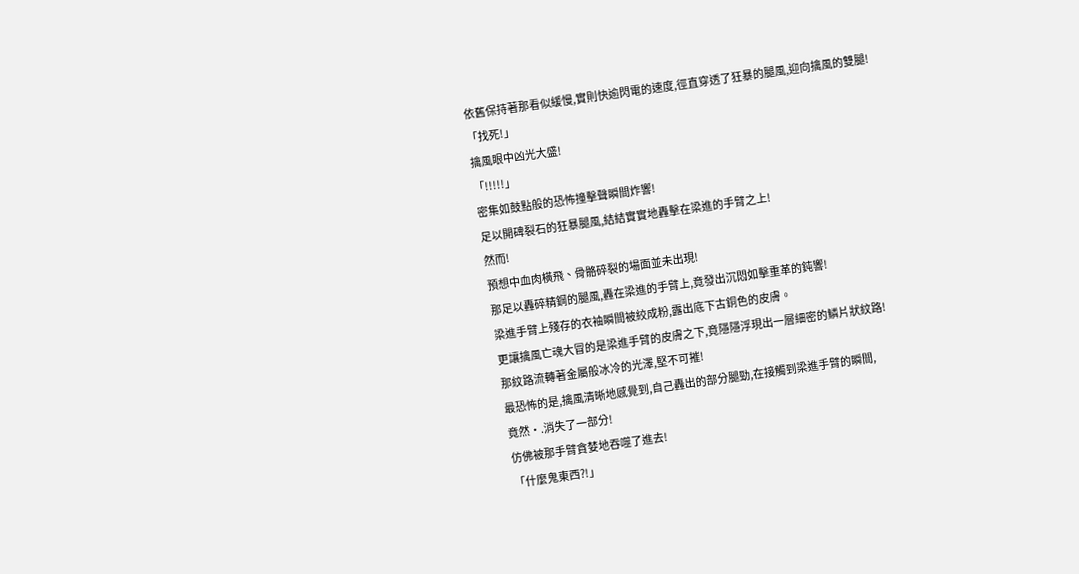依舊保持著那看似緩慢,實則快逾閃電的速度,徑直穿透了狂暴的腿風,迎向擒風的雙腿!
「找死!」
擒風眼中凶光大盛!
「!!!!!」
密集如鼓點般的恐怖撞擊聲瞬間炸響!
足以開碑裂石的狂暴腿風,結結實實地轟擊在梁進的手臂之上!
然而!
預想中血肉橫飛、骨骼碎裂的場面並未出現!
那足以轟碎精鋼的腿風,轟在梁進的手臂上,竟發出沉悶如擊重革的鈍響!
梁進手臂上殘存的衣袖瞬間被絞成粉,露出底下古銅色的皮膚。
更讓擒風亡魂大冒的是梁進手臂的皮膚之下,竟隱隱浮現出一層細密的鱗片狀紋路!
那紋路流轉著金屬般冰冷的光澤,堅不可摧!
最恐怖的是,擒風清晰地感覺到,自己轟出的部分腿勁,在接觸到梁進手臂的瞬間,
竟然·.消失了一部分!
仿佛被那手臂貪婪地吞噬了進去!
「什麼鬼東西?!」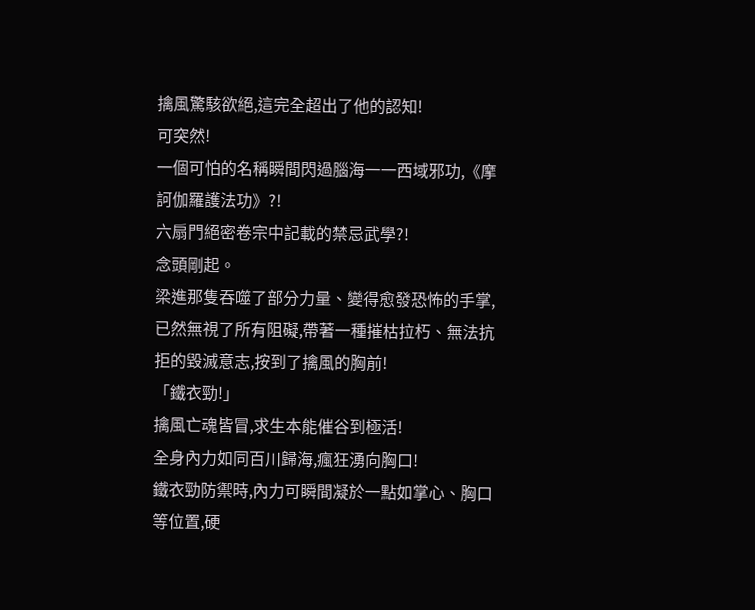擒風驚駭欲絕,這完全超出了他的認知!
可突然!
一個可怕的名稱瞬間閃過腦海一一西域邪功,《摩訶伽羅護法功》?!
六扇門絕密卷宗中記載的禁忌武學?!
念頭剛起。
梁進那隻吞噬了部分力量、變得愈發恐怖的手掌,已然無視了所有阻礙,帶著一種摧枯拉朽、無法抗拒的毀滅意志,按到了擒風的胸前!
「鐵衣勁!」
擒風亡魂皆冒,求生本能催谷到極活!
全身內力如同百川歸海,瘋狂湧向胸口!
鐵衣勁防禦時,內力可瞬間凝於一點如掌心、胸口等位置,硬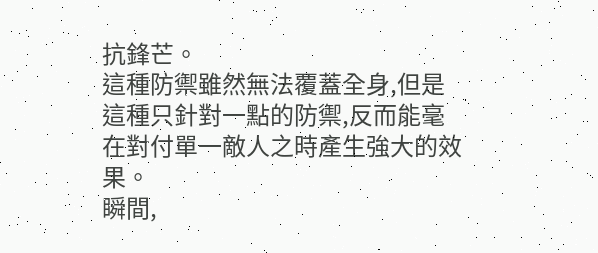抗鋒芒。
這種防禦雖然無法覆蓋全身,但是這種只針對一點的防禦,反而能毫在對付單一敵人之時產生強大的效果。
瞬間,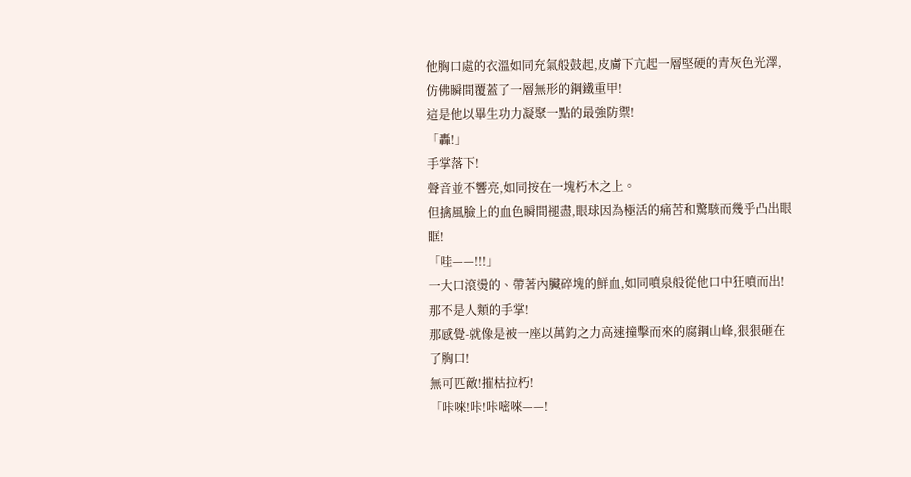他胸口處的衣溫如同充氣般鼓起,皮膚下亢起一層堅硬的青灰色光澤,仿佛瞬間覆蓋了一層無形的鋼鐵重甲!
這是他以畢生功力凝聚一點的最強防禦!
「轟!」
手掌落下!
聲音並不響亮,如同按在一塊朽木之上。
但擒風臉上的血色瞬間褪盡,眼球因為極活的痛苦和驚駭而幾乎凸出眼眶!
「哇——!!!」
一大口滾燙的、帶著內臟碎塊的鮮血,如同噴泉般從他口中狂噴而出!
那不是人類的手掌!
那感覺-就像是被一座以萬鈞之力高速撞擊而來的腐鋼山峰,狠狠砸在了胸口!
無可匹敵!摧枯拉朽!
「咔唻!咔!咔嘧唻——!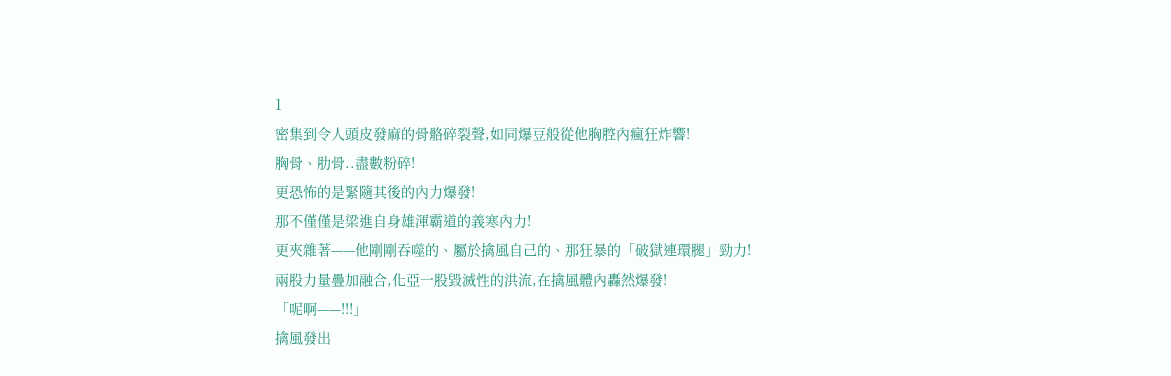1
密集到令人頭皮發麻的骨骼碎裂聲,如同爆豆般從他胸腔內瘋狂炸響!
胸骨、肋骨..盡數粉碎!
更恐怖的是緊隨其後的內力爆發!
那不僅僅是梁進自身雄渾霸道的義寒內力!
更夾雜著——他剛剛吞噬的、屬於擒風自己的、那狂暴的「破獄連環腿」勁力!
兩股力量疊加融合,化亞一股毀滅性的洪流,在擒風體內轟然爆發!
「呢啊——!!!」
擒風發出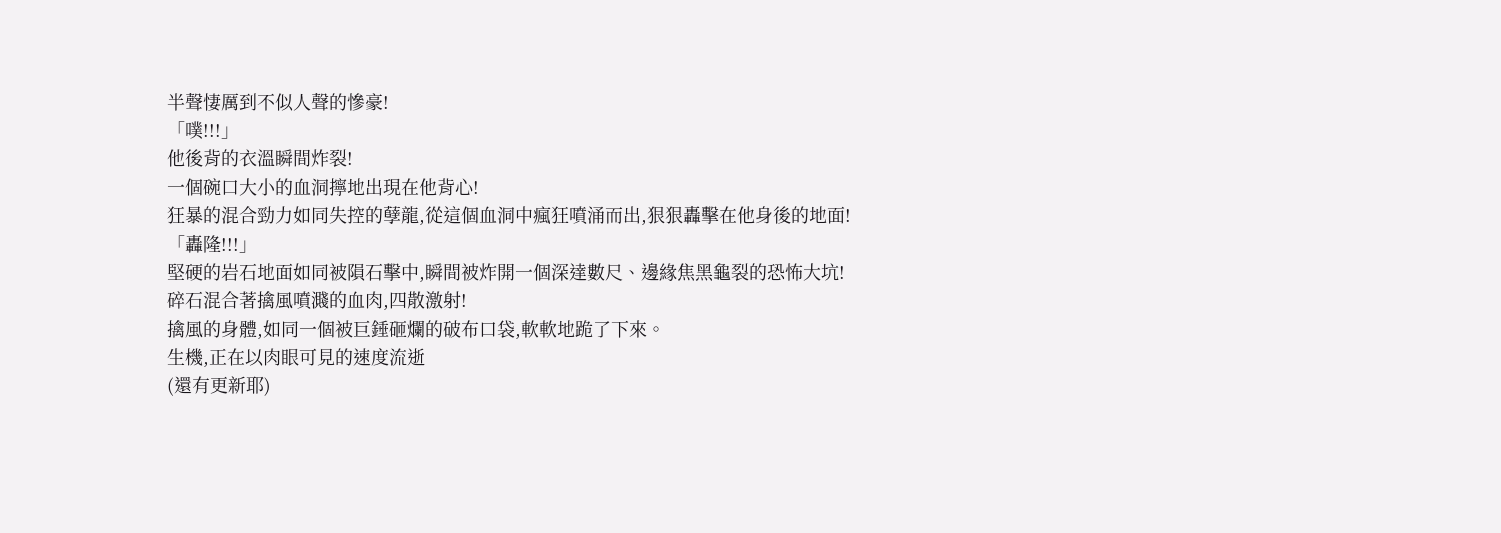半聲悽厲到不似人聲的慘豪!
「噗!!!」
他後背的衣溫瞬間炸裂!
一個碗口大小的血洞擰地出現在他背心!
狂暴的混合勁力如同失控的孽龍,從這個血洞中瘋狂噴涌而出,狠狠轟擊在他身後的地面!
「轟隆!!!」
堅硬的岩石地面如同被隕石擊中,瞬間被炸開一個深達數尺、邊緣焦黑龜裂的恐怖大坑!
碎石混合著擒風噴濺的血肉,四散激射!
擒風的身體,如同一個被巨錘砸爛的破布口袋,軟軟地跪了下來。
生機,正在以肉眼可見的速度流逝
(還有更新耶)